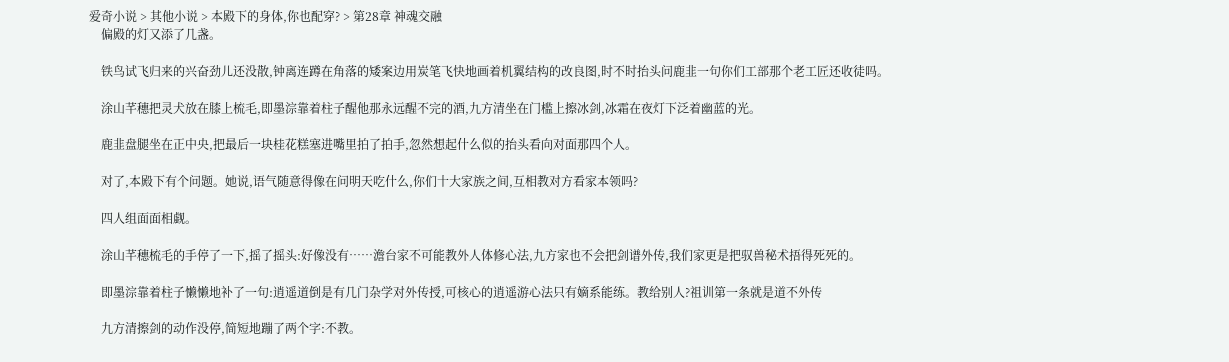爱奇小说 > 其他小说 > 本殿下的身体,你也配穿? > 第28章 神魂交融
    偏殿的灯又添了几盏。

    铁鸟试飞归来的兴奋劲儿还没散,钟离连蹲在角落的矮案边用炭笔飞快地画着机翼结构的改良图,时不时抬头问鹿韭一句你们工部那个老工匠还收徒吗。

    涂山芊穗把灵犬放在膝上梳毛,即墨淙靠着柱子醒他那永远醒不完的酒,九方清坐在门槛上擦冰剑,冰霜在夜灯下泛着幽蓝的光。

    鹿韭盘腿坐在正中央,把最后一块桂花糕塞进嘴里拍了拍手,忽然想起什么似的抬头看向对面那四个人。

    对了,本殿下有个问题。她说,语气随意得像在问明天吃什么,你们十大家族之间,互相教对方看家本领吗?

    四人组面面相觑。

    涂山芊穗梳毛的手停了一下,摇了摇头:好像没有……澹台家不可能教外人体修心法,九方家也不会把剑谱外传,我们家更是把驭兽秘术捂得死死的。

    即墨淙靠着柱子懒懒地补了一句:逍遥道倒是有几门杂学对外传授,可核心的逍遥游心法只有嫡系能练。教给别人?祖训第一条就是道不外传

    九方清擦剑的动作没停,简短地蹦了两个字:不教。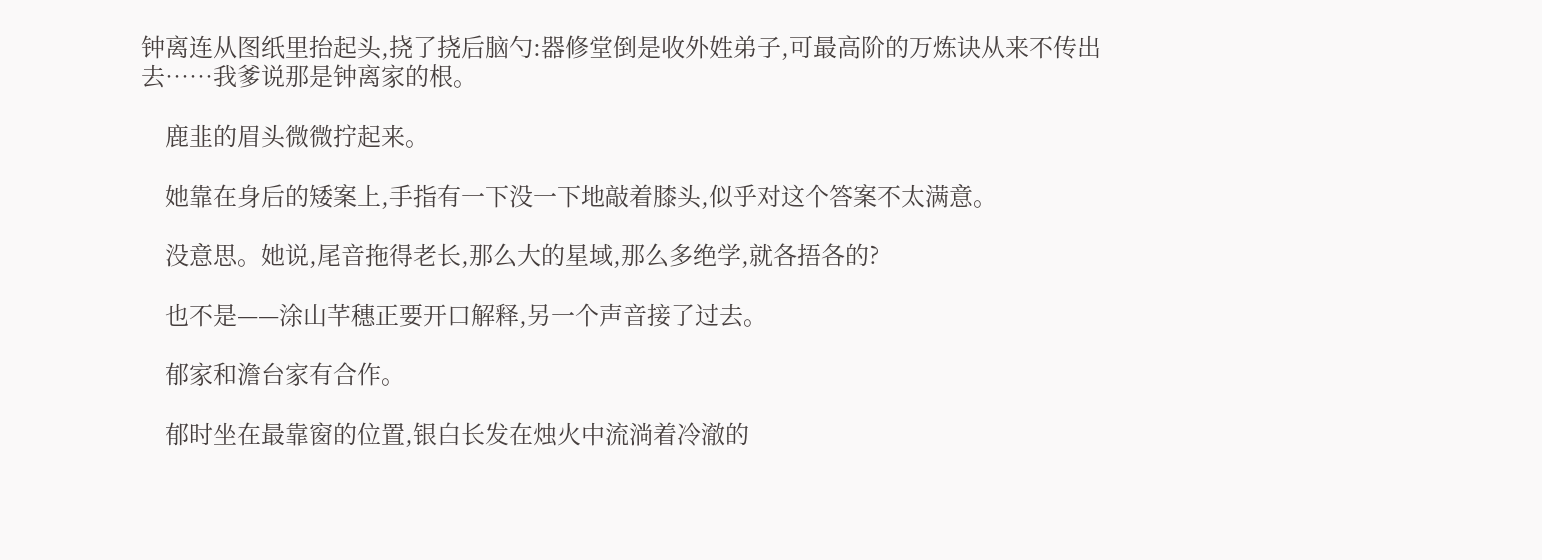钟离连从图纸里抬起头,挠了挠后脑勺:器修堂倒是收外姓弟子,可最高阶的万炼诀从来不传出去……我爹说那是钟离家的根。

    鹿韭的眉头微微拧起来。

    她靠在身后的矮案上,手指有一下没一下地敲着膝头,似乎对这个答案不太满意。

    没意思。她说,尾音拖得老长,那么大的星域,那么多绝学,就各捂各的?

    也不是——涂山芊穗正要开口解释,另一个声音接了过去。

    郁家和澹台家有合作。

    郁时坐在最靠窗的位置,银白长发在烛火中流淌着冷澈的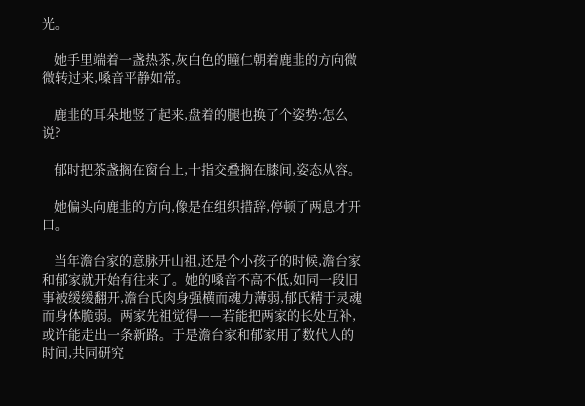光。

    她手里端着一盏热茶,灰白色的瞳仁朝着鹿韭的方向微微转过来,嗓音平静如常。

    鹿韭的耳朵地竖了起来,盘着的腿也换了个姿势:怎么说?

    郁时把茶盏搁在窗台上,十指交叠搁在膝间,姿态从容。

    她偏头向鹿韭的方向,像是在组织措辞,停顿了两息才开口。

    当年澹台家的意脉开山祖,还是个小孩子的时候,澹台家和郁家就开始有往来了。她的嗓音不高不低,如同一段旧事被缓缓翻开,澹台氏肉身强横而魂力薄弱,郁氏精于灵魂而身体脆弱。两家先祖觉得——若能把两家的长处互补,或许能走出一条新路。于是澹台家和郁家用了数代人的时间,共同研究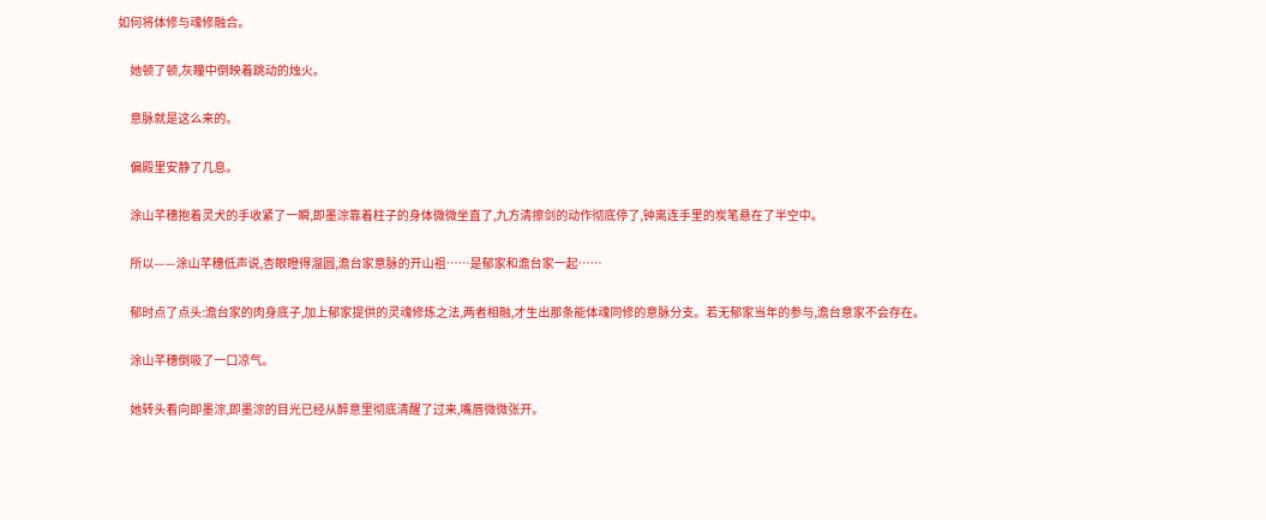如何将体修与魂修融合。

    她顿了顿,灰瞳中倒映着跳动的烛火。

    意脉就是这么来的。

    偏殿里安静了几息。

    涂山芊穗抱着灵犬的手收紧了一瞬,即墨淙靠着柱子的身体微微坐直了,九方清擦剑的动作彻底停了,钟离连手里的炭笔悬在了半空中。

    所以——涂山芊穗低声说,杏眼瞪得溜圆,澹台家意脉的开山祖……是郁家和澹台家一起……

    郁时点了点头:澹台家的肉身底子,加上郁家提供的灵魂修炼之法,两者相融,才生出那条能体魂同修的意脉分支。若无郁家当年的参与,澹台意家不会存在。

    涂山芊穗倒吸了一口凉气。

    她转头看向即墨淙,即墨淙的目光已经从醉意里彻底清醒了过来,嘴唇微微张开。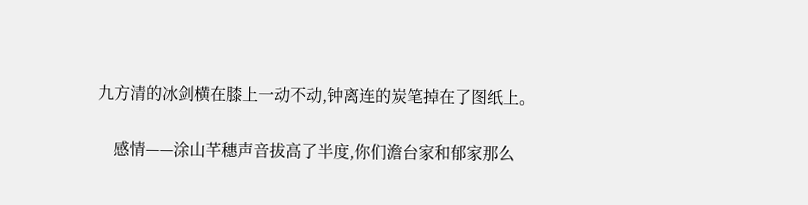九方清的冰剑横在膝上一动不动,钟离连的炭笔掉在了图纸上。

    感情——涂山芊穗声音拔高了半度,你们澹台家和郁家那么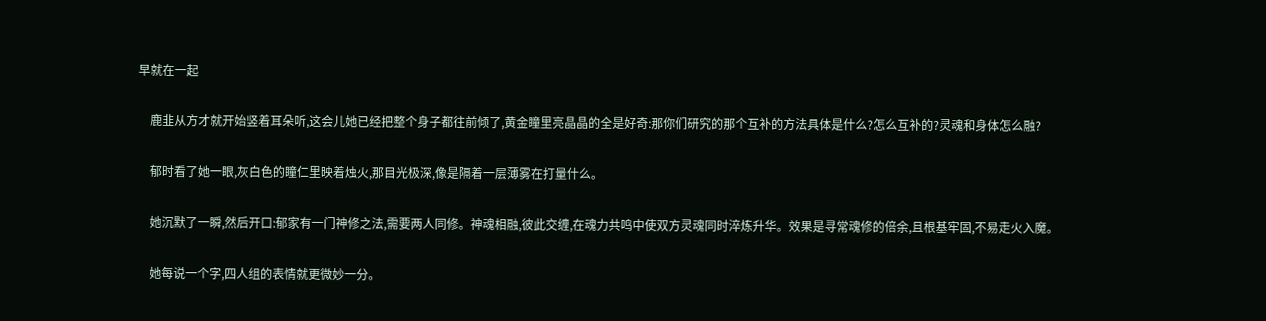早就在一起

    鹿韭从方才就开始竖着耳朵听,这会儿她已经把整个身子都往前倾了,黄金瞳里亮晶晶的全是好奇:那你们研究的那个互补的方法具体是什么?怎么互补的?灵魂和身体怎么融?

    郁时看了她一眼,灰白色的瞳仁里映着烛火,那目光极深,像是隔着一层薄雾在打量什么。

    她沉默了一瞬,然后开口:郁家有一门神修之法,需要两人同修。神魂相融,彼此交缠,在魂力共鸣中使双方灵魂同时淬炼升华。效果是寻常魂修的倍余,且根基牢固,不易走火入魔。

    她每说一个字,四人组的表情就更微妙一分。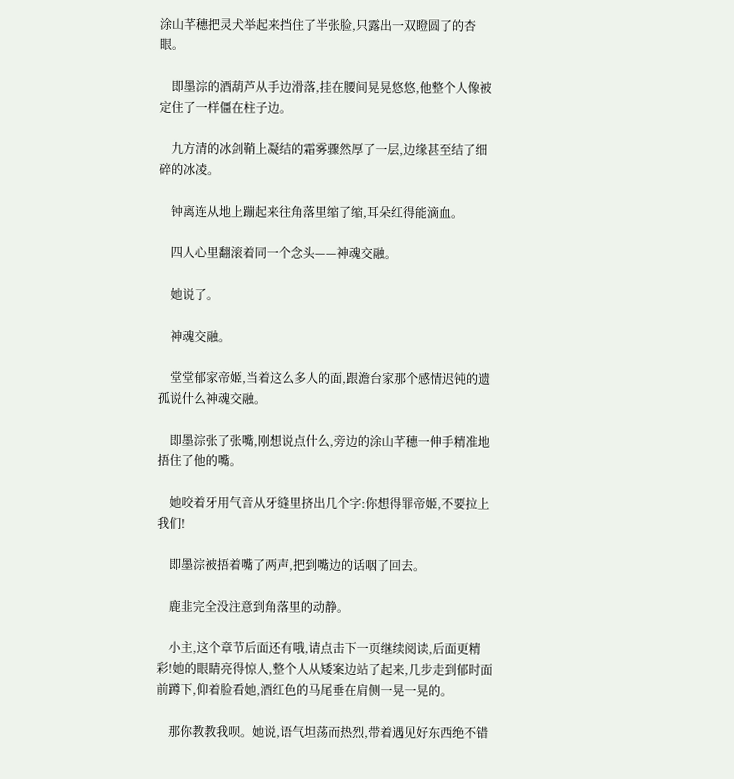涂山芊穗把灵犬举起来挡住了半张脸,只露出一双瞪圆了的杏眼。

    即墨淙的酒葫芦从手边滑落,挂在腰间晃晃悠悠,他整个人像被定住了一样僵在柱子边。

    九方清的冰剑鞘上凝结的霜雾骤然厚了一层,边缘甚至结了细碎的冰凌。

    钟离连从地上蹦起来往角落里缩了缩,耳朵红得能滴血。

    四人心里翻滚着同一个念头——神魂交融。

    她说了。

    神魂交融。

    堂堂郁家帝姬,当着这么多人的面,跟澹台家那个感情迟钝的遗孤说什么神魂交融。

    即墨淙张了张嘴,刚想说点什么,旁边的涂山芊穗一伸手精准地捂住了他的嘴。

    她咬着牙用气音从牙缝里挤出几个字:你想得罪帝姬,不要拉上我们!

    即墨淙被捂着嘴了两声,把到嘴边的话咽了回去。

    鹿韭完全没注意到角落里的动静。

    小主,这个章节后面还有哦,请点击下一页继续阅读,后面更精彩!她的眼睛亮得惊人,整个人从矮案边站了起来,几步走到郁时面前蹲下,仰着脸看她,酒红色的马尾垂在肩侧一晃一晃的。

    那你教教我呗。她说,语气坦荡而热烈,带着遇见好东西绝不错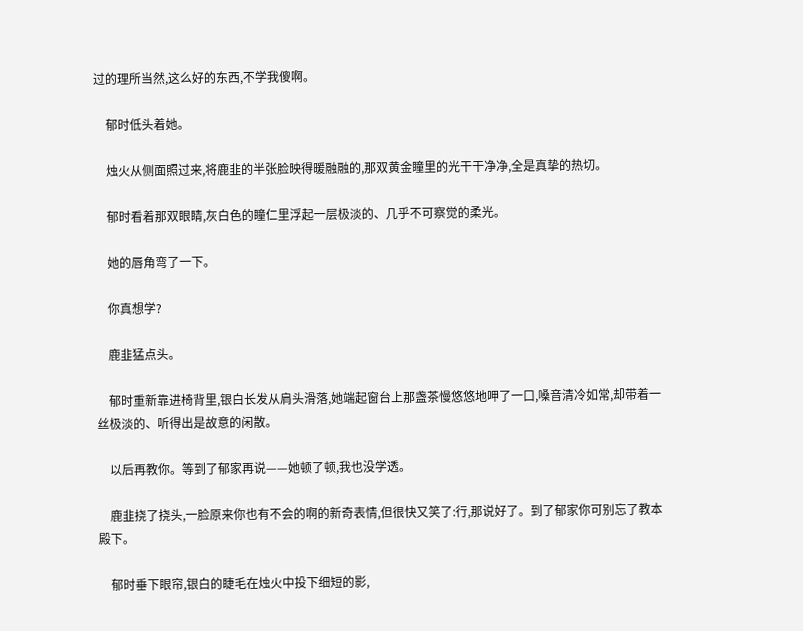过的理所当然,这么好的东西,不学我傻啊。

    郁时低头着她。

    烛火从侧面照过来,将鹿韭的半张脸映得暖融融的,那双黄金瞳里的光干干净净,全是真挚的热切。

    郁时看着那双眼睛,灰白色的瞳仁里浮起一层极淡的、几乎不可察觉的柔光。

    她的唇角弯了一下。

    你真想学?

    鹿韭猛点头。

    郁时重新靠进椅背里,银白长发从肩头滑落,她端起窗台上那盏茶慢悠悠地呷了一口,嗓音清冷如常,却带着一丝极淡的、听得出是故意的闲散。

    以后再教你。等到了郁家再说——她顿了顿,我也没学透。

    鹿韭挠了挠头,一脸原来你也有不会的啊的新奇表情,但很快又笑了:行,那说好了。到了郁家你可别忘了教本殿下。

    郁时垂下眼帘,银白的睫毛在烛火中投下细短的影,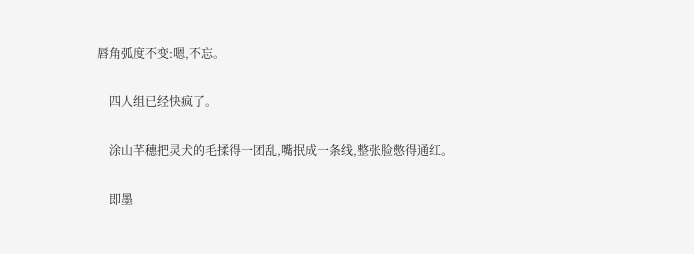唇角弧度不变:嗯,不忘。

    四人组已经快疯了。

    涂山芊穗把灵犬的毛揉得一团乱,嘴抿成一条线,整张脸憋得通红。

    即墨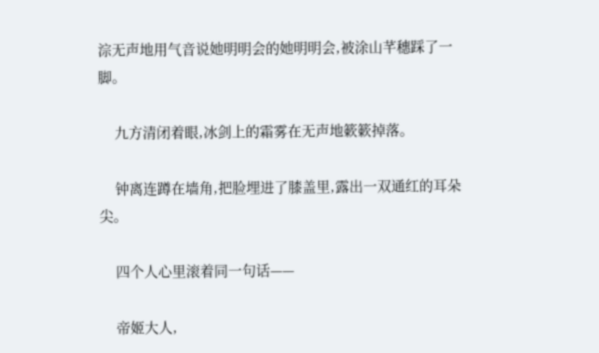淙无声地用气音说她明明会的她明明会,被涂山芊穗踩了一脚。

    九方清闭着眼,冰剑上的霜雾在无声地簌簌掉落。

    钟离连蹲在墙角,把脸埋进了膝盖里,露出一双通红的耳朵尖。

    四个人心里滚着同一句话——

    帝姬大人,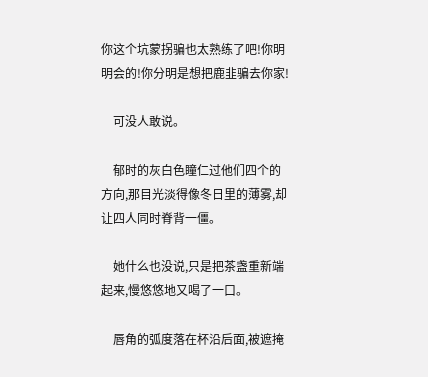你这个坑蒙拐骗也太熟练了吧!你明明会的!你分明是想把鹿韭骗去你家!

    可没人敢说。

    郁时的灰白色瞳仁过他们四个的方向,那目光淡得像冬日里的薄雾,却让四人同时脊背一僵。

    她什么也没说,只是把茶盏重新端起来,慢悠悠地又喝了一口。

    唇角的弧度落在杯沿后面,被遮掩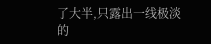了大半,只露出一线极淡的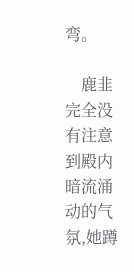弯。

    鹿韭完全没有注意到殿内暗流涌动的气氛,她蹲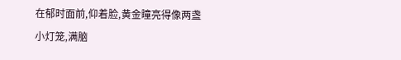在郁时面前,仰着脸,黄金瞳亮得像两盏小灯笼,满脑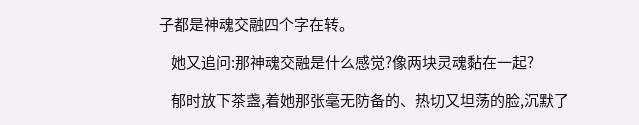子都是神魂交融四个字在转。

    她又追问:那神魂交融是什么感觉?像两块灵魂黏在一起?

    郁时放下茶盏,着她那张毫无防备的、热切又坦荡的脸,沉默了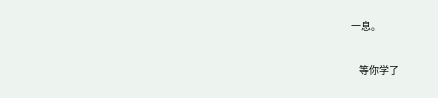一息。

    等你学了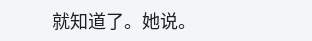就知道了。她说。